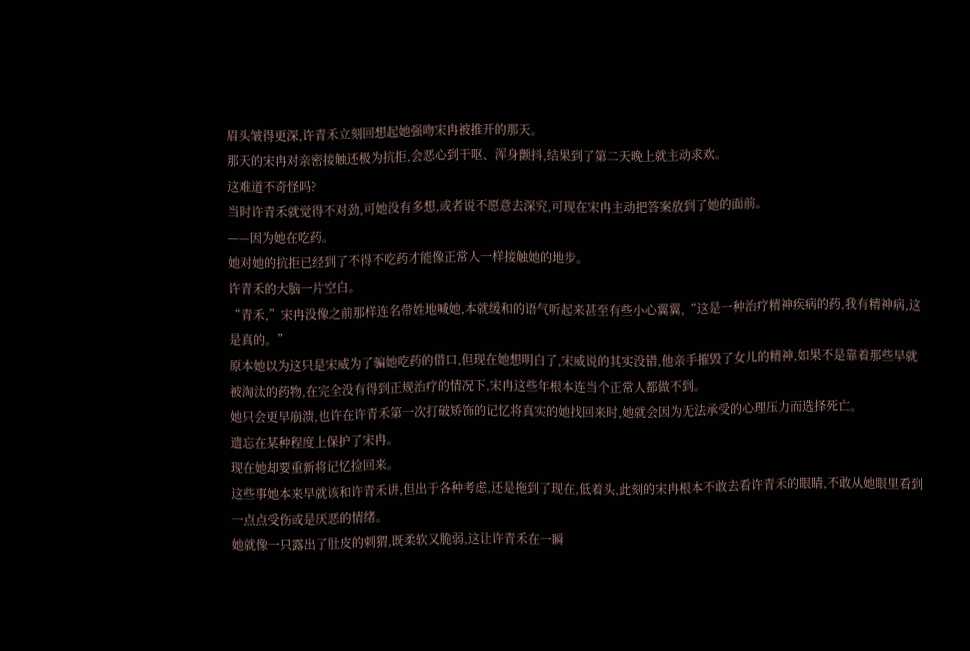眉头皱得更深,许青禾立刻回想起她强吻宋冉被推开的那天。
那天的宋冉对亲密接触还极为抗拒,会恶心到干呕、浑身颤抖,结果到了第二天晚上就主动求欢。
这难道不奇怪吗?
当时许青禾就觉得不对劲,可她没有多想,或者说不愿意去深究,可现在宋冉主动把答案放到了她的面前。
——因为她在吃药。
她对她的抗拒已经到了不得不吃药才能像正常人一样接触她的地步。
许青禾的大脑一片空白。
“青禾,”宋冉没像之前那样连名带姓地喊她,本就缓和的语气听起来甚至有些小心翼翼,“这是一种治疗精神疾病的药,我有精神病,这是真的。”
原本她以为这只是宋威为了骗她吃药的借口,但现在她想明白了,宋威说的其实没错,他亲手摧毁了女儿的精神,如果不是靠着那些早就被淘汰的药物,在完全没有得到正规治疗的情况下,宋冉这些年根本连当个正常人都做不到。
她只会更早崩溃,也许在许青禾第一次打破矫饰的记忆将真实的她找回来时,她就会因为无法承受的心理压力而选择死亡。
遗忘在某种程度上保护了宋冉。
现在她却要重新将记忆捡回来。
这些事她本来早就该和许青禾讲,但出于各种考虑,还是拖到了现在,低着头,此刻的宋冉根本不敢去看许青禾的眼睛,不敢从她眼里看到一点点受伤或是厌恶的情绪。
她就像一只露出了肚皮的刺猬,既柔软又脆弱,这让许青禾在一瞬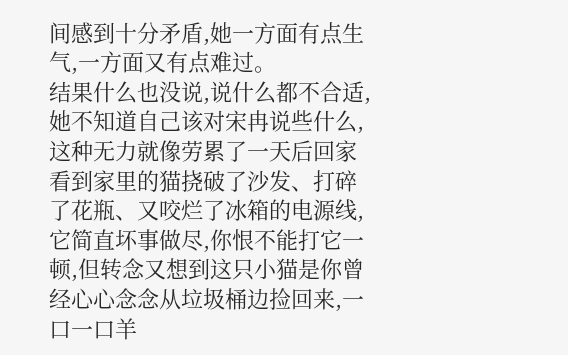间感到十分矛盾,她一方面有点生气,一方面又有点难过。
结果什么也没说,说什么都不合适,她不知道自己该对宋冉说些什么,这种无力就像劳累了一天后回家看到家里的猫挠破了沙发、打碎了花瓶、又咬烂了冰箱的电源线,它简直坏事做尽,你恨不能打它一顿,但转念又想到这只小猫是你曾经心心念念从垃圾桶边捡回来,一口一口羊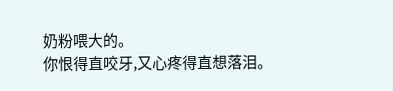奶粉喂大的。
你恨得直咬牙,又心疼得直想落泪。